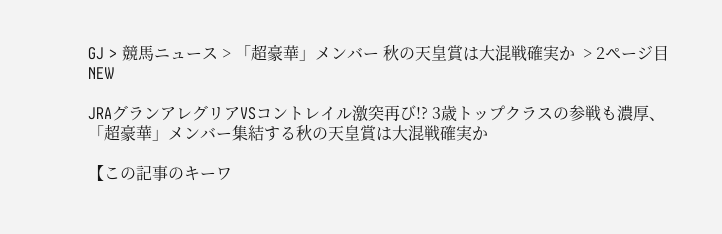GJ > 競馬ニュース > 「超豪華」メンバー 秋の天皇賞は大混戦確実か  > 2ページ目
NEW

JRAグランアレグリアVSコントレイル激突再び!? 3歳トップクラスの参戦も濃厚、「超豪華」メンバー集結する秋の天皇賞は大混戦確実か

【この記事のキーワ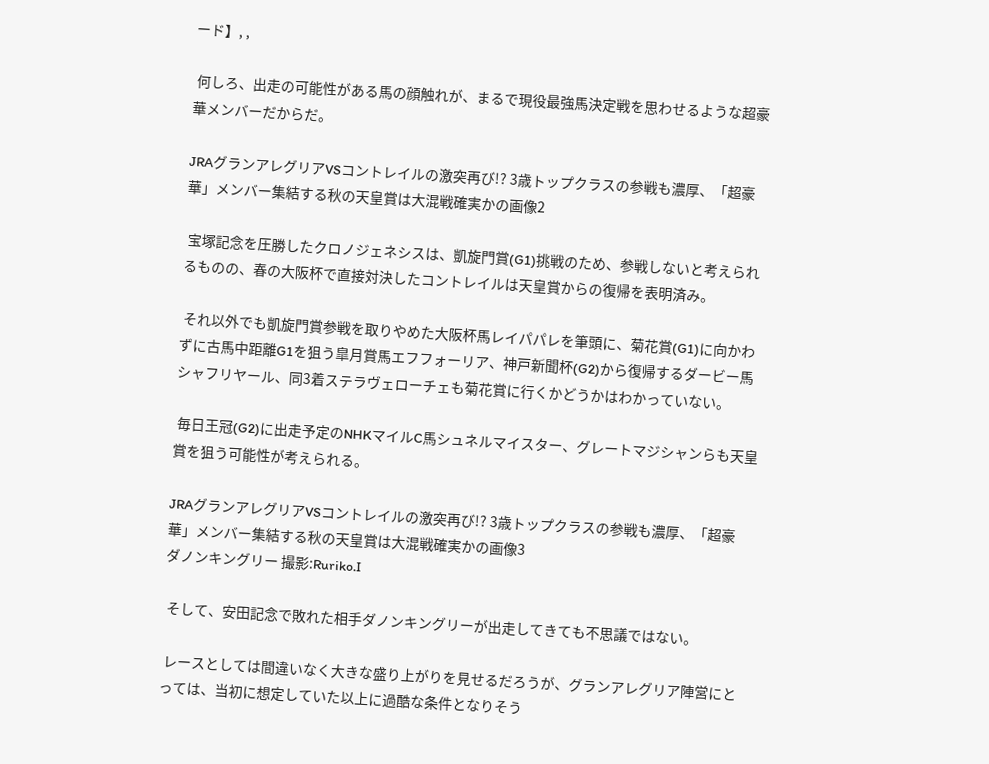ード】, ,

 何しろ、出走の可能性がある馬の顔触れが、まるで現役最強馬決定戦を思わせるような超豪華メンバーだからだ。

JRAグランアレグリアVSコントレイルの激突再び!? 3歳トップクラスの参戦も濃厚、「超豪華」メンバー集結する秋の天皇賞は大混戦確実かの画像2

 宝塚記念を圧勝したクロノジェネシスは、凱旋門賞(G1)挑戦のため、参戦しないと考えられるものの、春の大阪杯で直接対決したコントレイルは天皇賞からの復帰を表明済み。

 それ以外でも凱旋門賞参戦を取りやめた大阪杯馬レイパパレを筆頭に、菊花賞(G1)に向かわずに古馬中距離G1を狙う皐月賞馬エフフォーリア、神戸新聞杯(G2)から復帰するダービー馬シャフリヤール、同3着ステラヴェローチェも菊花賞に行くかどうかはわかっていない。

 毎日王冠(G2)に出走予定のNHKマイルC馬シュネルマイスター、グレートマジシャンらも天皇賞を狙う可能性が考えられる。

JRAグランアレグリアVSコントレイルの激突再び!? 3歳トップクラスの参戦も濃厚、「超豪華」メンバー集結する秋の天皇賞は大混戦確実かの画像3
ダノンキングリー 撮影:Ruriko.I

 そして、安田記念で敗れた相手ダノンキングリーが出走してきても不思議ではない。

 レースとしては間違いなく大きな盛り上がりを見せるだろうが、グランアレグリア陣営にとっては、当初に想定していた以上に過酷な条件となりそう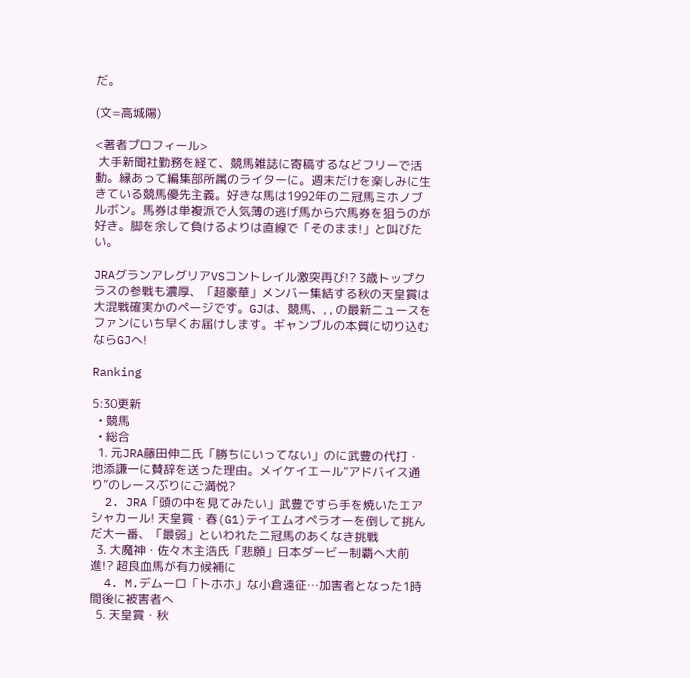だ。

(文=高城陽)

<著者プロフィール>
 大手新聞社勤務を経て、競馬雑誌に寄稿するなどフリーで活動。縁あって編集部所属のライターに。週末だけを楽しみに生きている競馬優先主義。好きな馬は1992年の二冠馬ミホノブルボン。馬券は単複派で人気薄の逃げ馬から穴馬券を狙うのが好き。脚を余して負けるよりは直線で「そのまま!」と叫びたい。

JRAグランアレグリアVSコントレイル激突再び!? 3歳トップクラスの参戦も濃厚、「超豪華」メンバー集結する秋の天皇賞は大混戦確実かのページです。GJは、競馬、, , の最新ニュースをファンにいち早くお届けします。ギャンブルの本質に切り込むならGJへ!

Ranking

5:30更新
  • 競馬
  • 総合
  1. 元JRA藤田伸二氏「勝ちにいってない」のに武豊の代打・池添謙一に賛辞を送った理由。メイケイエール“アドバイス通り”のレースぶりにご満悦?
  2. JRA「頭の中を見てみたい」武豊ですら手を焼いたエアシャカール! 天皇賞・春(G1)テイエムオペラオーを倒して挑んだ大一番、「最弱」といわれた二冠馬のあくなき挑戦
  3. 大魔神・佐々木主浩氏「悲願」日本ダービー制覇へ大前進!? 超良血馬が有力候補に
  4. M.デムーロ「トホホ」な小倉遠征…加害者となった1時間後に被害者へ
  5. 天皇賞・秋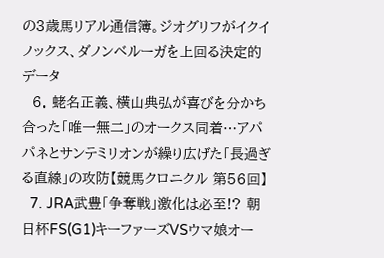の3歳馬リアル通信簿。ジオグリフがイクイノックス、ダノンベルーガを上回る決定的データ
  6. 蛯名正義、横山典弘が喜びを分かち合った「唯一無二」のオークス同着…アパパネとサンテミリオンが繰り広げた「長過ぎる直線」の攻防【競馬クロニクル 第56回】
  7. JRA武豊「争奪戦」激化は必至!? 朝日杯FS(G1)キーファーズVSウマ娘オー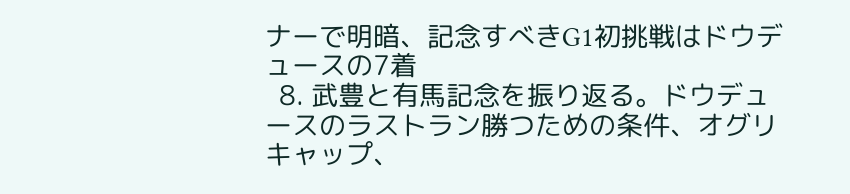ナーで明暗、記念すべきG1初挑戦はドウデュースの7着
  8. 武豊と有馬記念を振り返る。ドウデュースのラストラン勝つための条件、オグリキャップ、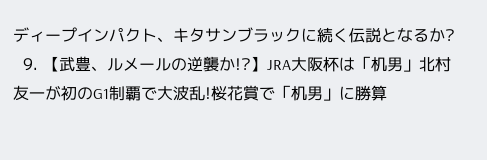ディープインパクト、キタサンブラックに続く伝説となるか?
  9. 【武豊、ルメールの逆襲か!?】JRA大阪杯は「机男」北村友一が初のG1制覇で大波乱!桜花賞で「机男」に勝算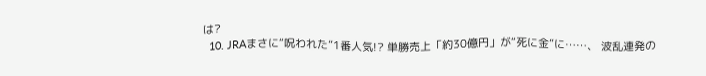は?
  10. JRAまさに“呪われた”1番人気!? 単勝売上「約30億円」が“死に金”に……、 波乱連発の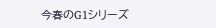今春のG1シリーズ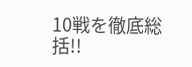10戦を徹底総括!!